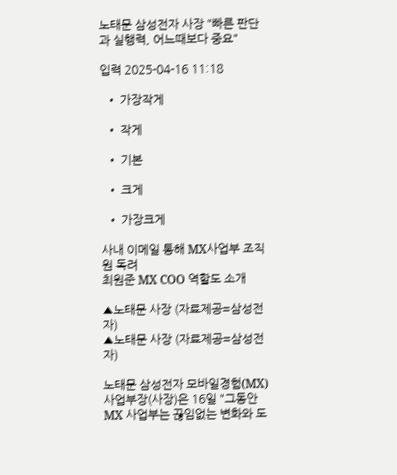노태문 삼성전자 사장 "빠른 판단과 실행력, 어느때보다 중요"

입력 2025-04-16 11:18

  • 가장작게

  • 작게

  • 기본

  • 크게

  • 가장크게

사내 이메일 통해 MX사업부 조직원 독려
최원준 MX COO 역할도 소개

▲노태문 사장 (자료제공=삼성전자)
▲노태문 사장 (자료제공=삼성전자)

노태문 삼성전자 모바일경험(MX)사업부장(사장)은 16일 "그동안 MX 사업부는 끊임없는 변화와 도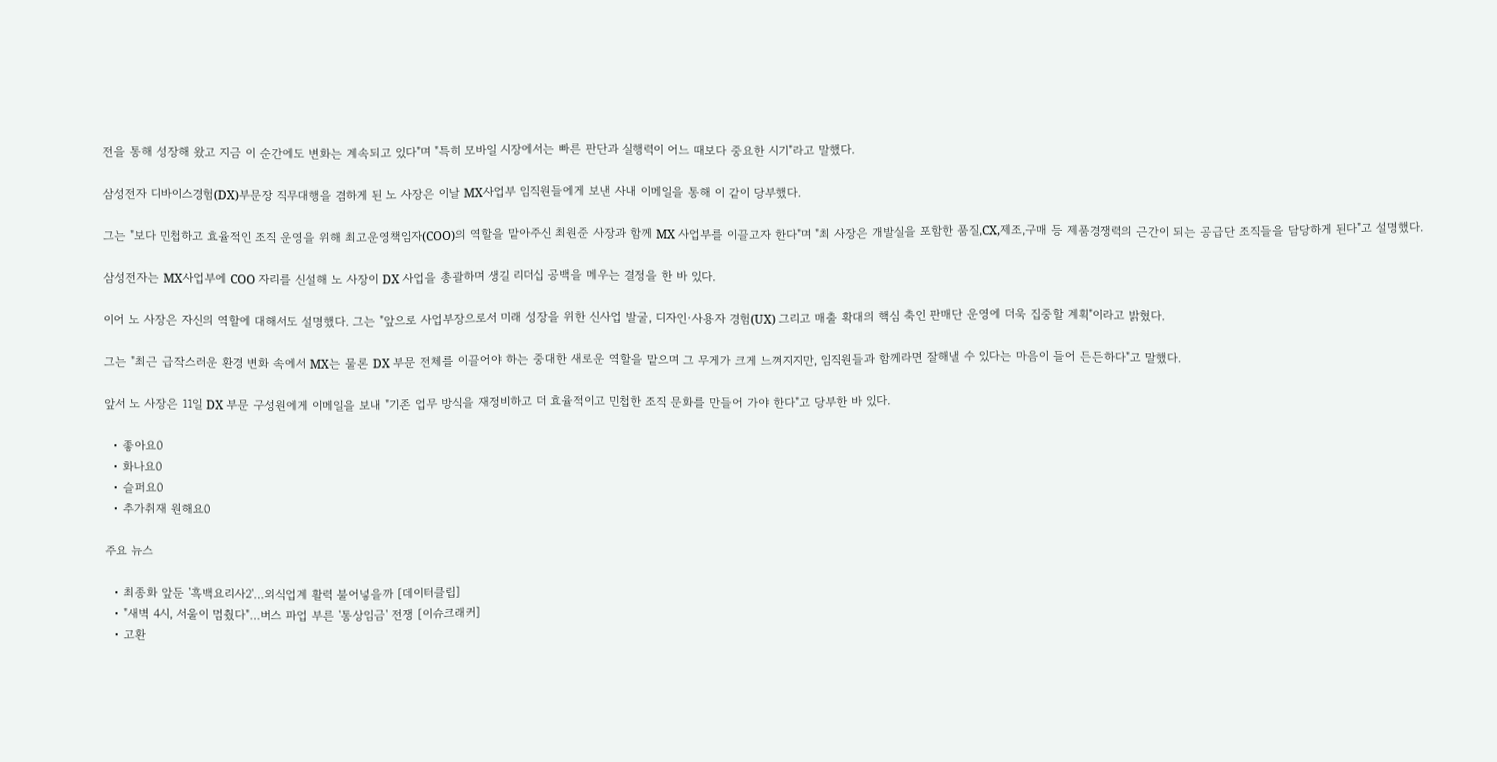전을 통해 성장해 왔고 지금 이 순간에도 변화는 계속되고 있다"며 "특히 모바일 시장에서는 빠른 판단과 실행력이 어느 때보다 중요한 시기"라고 말했다.

삼성전자 디바이스경험(DX)부문장 직무대행을 겸하게 된 노 사장은 이날 MX사업부 임직원들에게 보낸 사내 이메일을 통해 이 같이 당부했다.

그는 "보다 민첩하고 효율적인 조직 운영을 위해 최고운영책임자(COO)의 역할을 맡아주신 최원준 사장과 함께 MX 사업부를 이끌고자 한다"며 "최 사장은 개발실을 포함한 품질,CX,제조,구매 등 제품경쟁력의 근간이 되는 공급단 조직들을 담당하게 된다"고 설명했다.

삼성전자는 MX사업부에 COO 자리를 신설해 노 사장이 DX 사업을 총괄하며 생길 리더십 공백을 메우는 결정을 한 바 있다.

이어 노 사장은 자신의 역할에 대해서도 설명했다. 그는 "앞으로 사업부장으로서 미래 성장을 위한 신사업 발굴, 디자인·사용자 경험(UX) 그리고 매출 확대의 핵심 축인 판매단 운영에 더욱 집중할 계획"이라고 밝혔다.

그는 "최근 급작스러운 환경 변화 속에서 MX는 물론 DX 부문 전체를 이끌어야 하는 중대한 새로운 역할을 맡으며 그 무게가 크게 느껴지지만, 임직원들과 함께라면 잘해낼 수 있다는 마음이 들어 든든하다"고 말했다.

앞서 노 사장은 11일 DX 부문 구성원에게 이메일을 보내 "기존 업무 방식을 재정비하고 더 효율적이고 민첩한 조직 문화를 만들어 가야 한다"고 당부한 바 있다.

  • 좋아요0
  • 화나요0
  • 슬퍼요0
  • 추가취재 원해요0

주요 뉴스

  • 최종화 앞둔 '흑백요리사2'…외식업계 활력 불어넣을까 [데이터클립]
  • "새벽 4시, 서울이 멈췄다"…버스 파업 부른 '통상임금' 전쟁 [이슈크래커]
  • 고환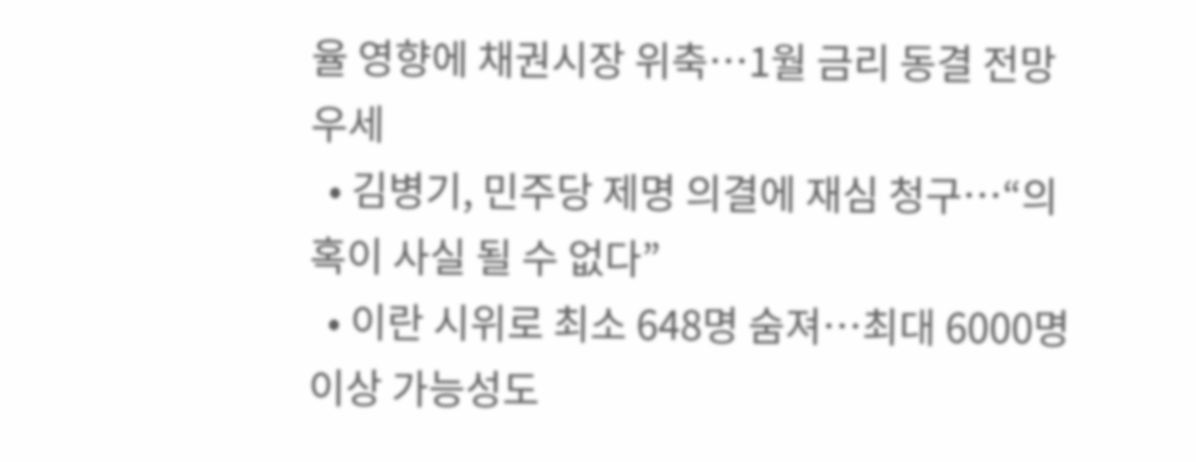율 영향에 채권시장 위축⋯1월 금리 동결 전망 우세
  • 김병기, 민주당 제명 의결에 재심 청구…“의혹이 사실 될 수 없다”
  • 이란 시위로 최소 648명 숨져…최대 6000명 이상 가능성도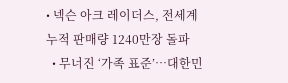• 넥슨 아크 레이더스, 전세계 누적 판매량 1240만장 돌파
  • 무너진 ‘가족 표준’…대한민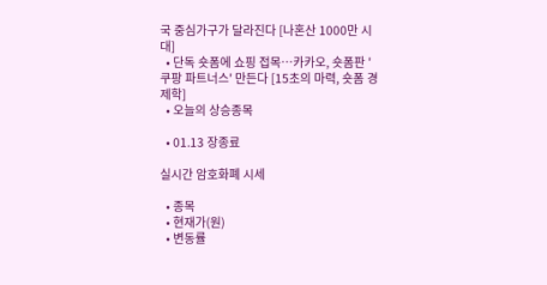국 중심가구가 달라진다 [나혼산 1000만 시대]
  • 단독 숏폼에 쇼핑 접목…카카오, 숏폼판 '쿠팡 파트너스' 만든다 [15초의 마력, 숏폼 경제학]
  • 오늘의 상승종목

  • 01.13 장종료

실시간 암호화폐 시세

  • 종목
  • 현재가(원)
  • 변동률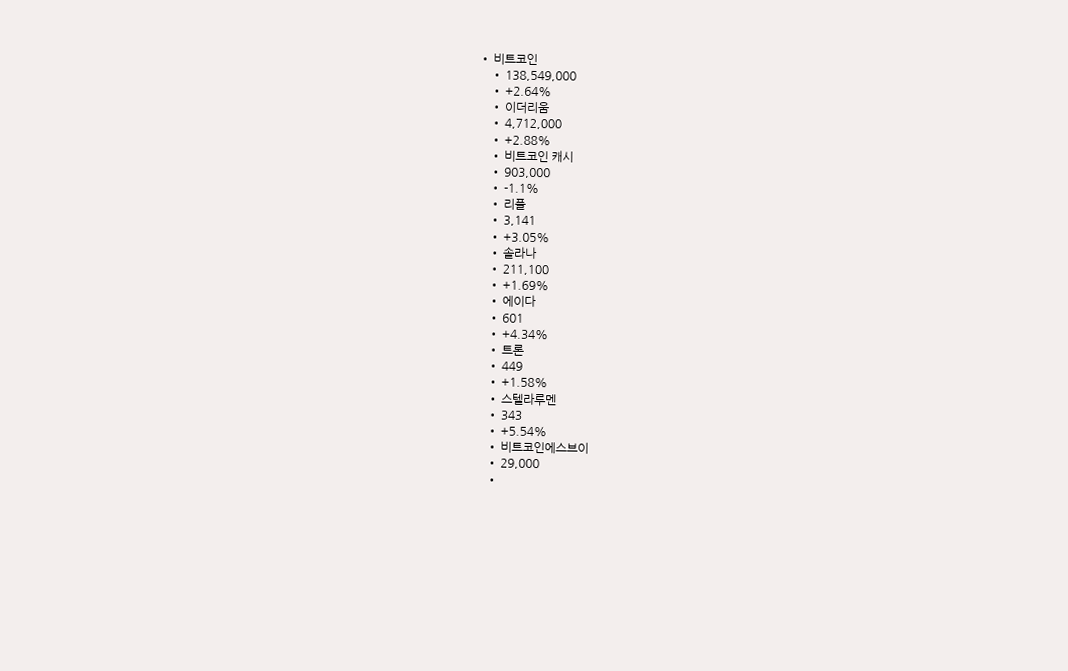• 비트코인
    • 138,549,000
    • +2.64%
    • 이더리움
    • 4,712,000
    • +2.88%
    • 비트코인 캐시
    • 903,000
    • -1.1%
    • 리플
    • 3,141
    • +3.05%
    • 솔라나
    • 211,100
    • +1.69%
    • 에이다
    • 601
    • +4.34%
    • 트론
    • 449
    • +1.58%
    • 스텔라루멘
    • 343
    • +5.54%
    • 비트코인에스브이
    • 29,000
    •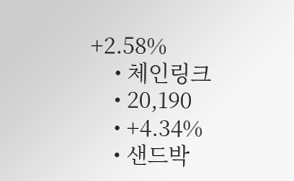+2.58%
    • 체인링크
    • 20,190
    • +4.34%
    • 샌드박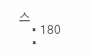스
    • 180
    •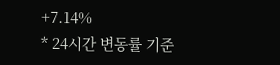+7.14%
* 24시간 변동률 기준